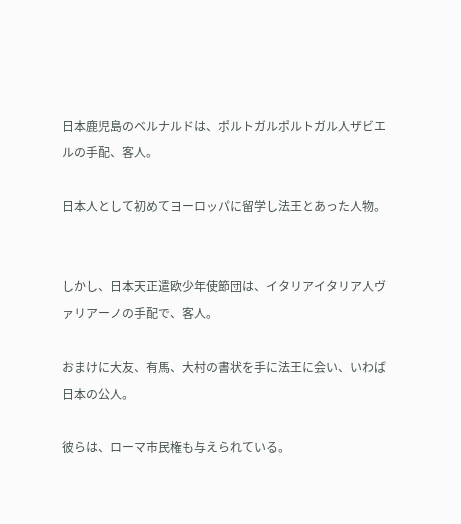日本鹿児島のベルナルドは、ポルトガルポルトガル人ザビエルの手配、客人。

日本人として初めてヨーロッパに留学し法王とあった人物。


しかし、日本天正遣欧少年使節団は、イタリアイタリア人ヴァリアーノの手配で、客人。

おまけに大友、有馬、大村の書状を手に法王に会い、いわば日本の公人。

彼らは、ローマ市民権も与えられている。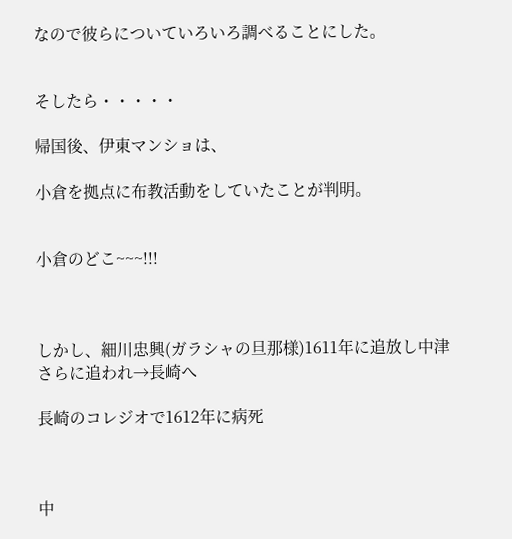なので彼らについていろいろ調べることにした。


そしたら・・・・・

帰国後、伊東マンショは、

小倉を拠点に布教活動をしていたことが判明。


小倉のどこ~~~!!!



しかし、細川忠興(ガラシャの旦那様)1611年に追放し中津さらに追われ→長崎へ

長崎のコレジオで1612年に病死



中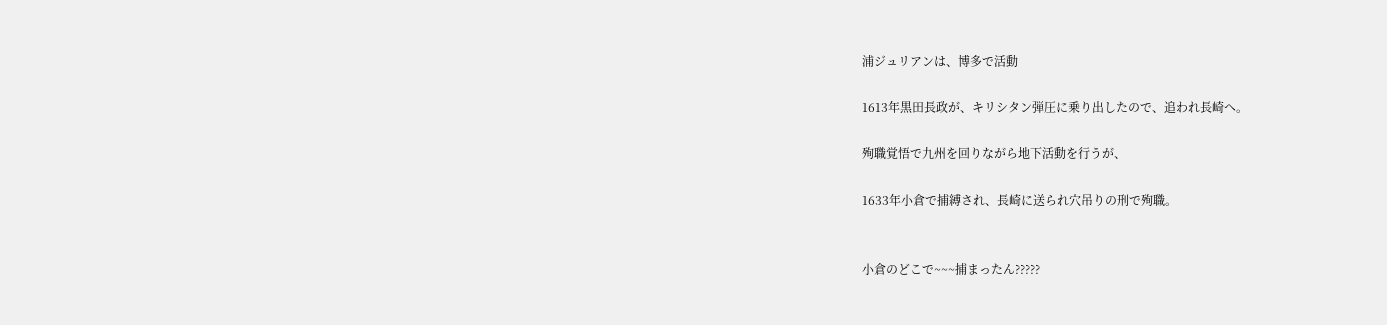浦ジュリアンは、博多で活動

1613年黒田長政が、キリシタン弾圧に乗り出したので、追われ長崎へ。

殉職覚悟で九州を回りながら地下活動を行うが、

1633年小倉で捕縛され、長崎に送られ穴吊りの刑で殉職。


小倉のどこで~~~捕まったん?????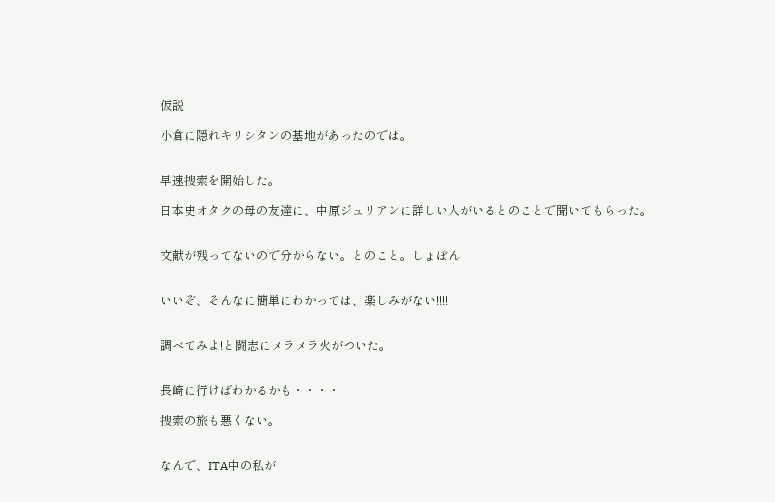仮説

小倉に隠れキリシタンの基地があったのでは。


早速捜索を開始した。

日本史オタクの母の友達に、中原ジュリアンに詳しい人がいるとのことで聞いてもらった。


文献が残ってないので分からない。とのこと。しょぼん


いいぞ、そんなに簡単にわかっては、楽しみがない!!!!


調べてみよ!と闘志にメラメラ火がついた。


長崎に行けばわかるかも・・・・

捜索の旅も悪くない。


なんで、ITA中の私が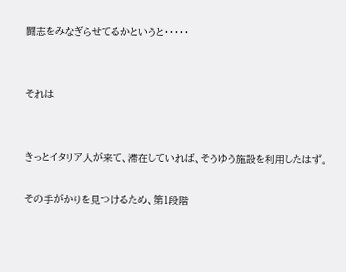闘志をみなぎらせてるかというと・・・・・


それは


きっとイタリア人が来て、滞在していれば、そうゆう施設を利用したはず。

その手がかりを見つけるため、第1段階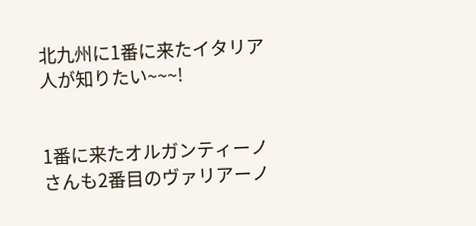北九州に1番に来たイタリア人が知りたい~~~!


1番に来たオルガンティーノさんも2番目のヴァリアーノ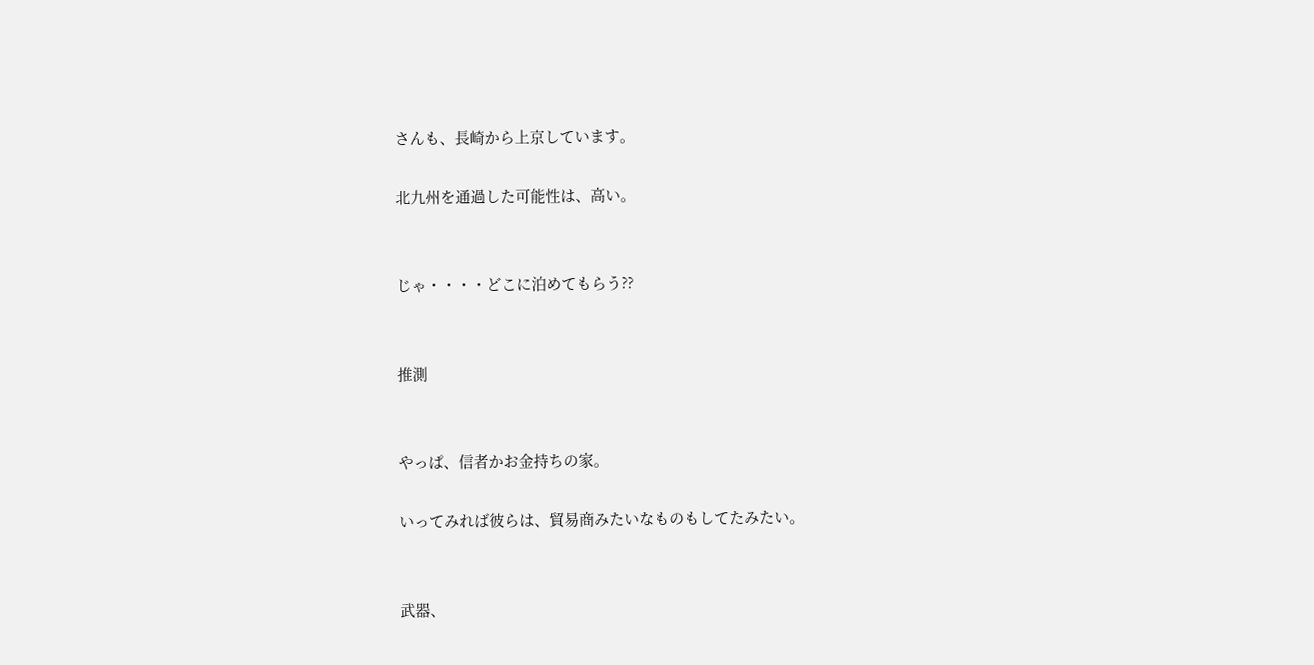さんも、長崎から上京しています。

北九州を通過した可能性は、高い。


じゃ・・・・どこに泊めてもらう??


推測


やっぱ、信者かお金持ちの家。

いってみれば彼らは、貿易商みたいなものもしてたみたい。


武器、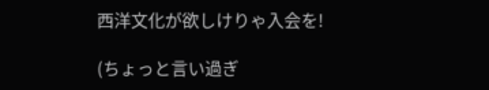西洋文化が欲しけりゃ入会を!

(ちょっと言い過ぎ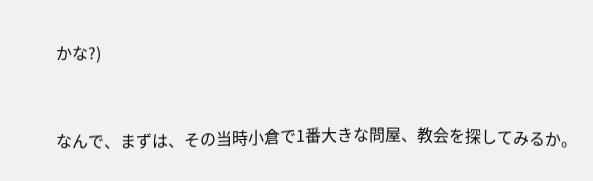かな?)


なんで、まずは、その当時小倉で1番大きな問屋、教会を探してみるか。